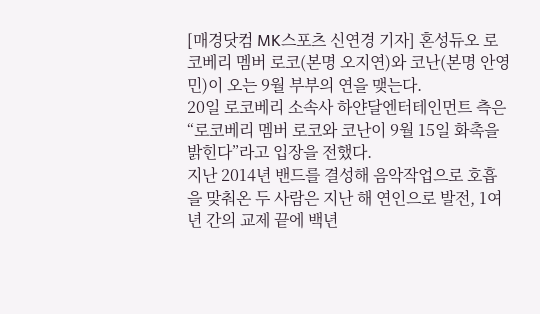[매경닷컴 MK스포츠 신연경 기자] 혼성듀오 로코베리 멤버 로코(본명 오지연)와 코난(본명 안영민)이 오는 9월 부부의 연을 맺는다.
20일 로코베리 소속사 하얀달엔터테인먼트 측은 “로코베리 멤버 로코와 코난이 9월 15일 화촉을 밝힌다”라고 입장을 전했다.
지난 2014년 밴드를 결성해 음악작업으로 호흡을 맞춰온 두 사람은 지난 해 연인으로 발전, 1여년 간의 교제 끝에 백년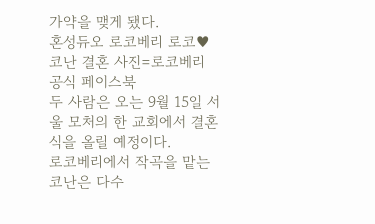가약을 맺게 됐다.
혼성듀오 로코베리 로코♥코난 결혼 사진=로코베리 공식 페이스북
두 사람은 오는 9월 15일 서울 모처의 한 교회에서 결혼식을 올릴 예정이다.
로코베리에서 작곡을 맡는 코난은 다수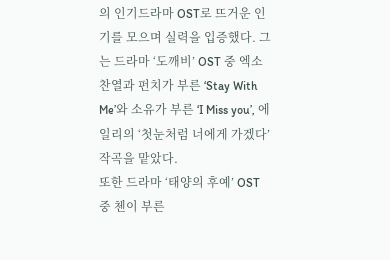의 인기드라마 OST로 뜨거운 인기를 모으며 실력을 입증했다. 그는 드라마 ‘도깨비’ OST 중 엑소 찬열과 펀치가 부른 ‘Stay With Me’와 소유가 부른 ‘I Miss you’, 에일리의 ‘첫눈처럼 너에게 가겠다’ 작곡을 맡았다.
또한 드라마 ‘태양의 후예’ OST 중 첸이 부른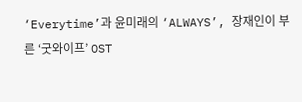‘Everytime’과 윤미래의 ‘ALWAYS’, 장재인이 부른 ‘굿와이프’ OST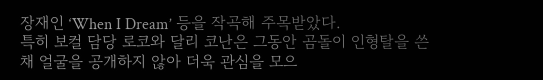장재인 ‘When I Dream’ 등을 작곡해 주목받았다.
특히 보컬 담당 로코와 달리 코난은 그동안 곰돌이 인형탈을 쓴 채 얼굴을 공개하지 않아 더욱 관심을 모으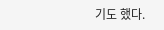기도 했다.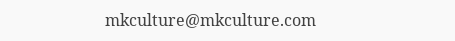mkculture@mkculture.com